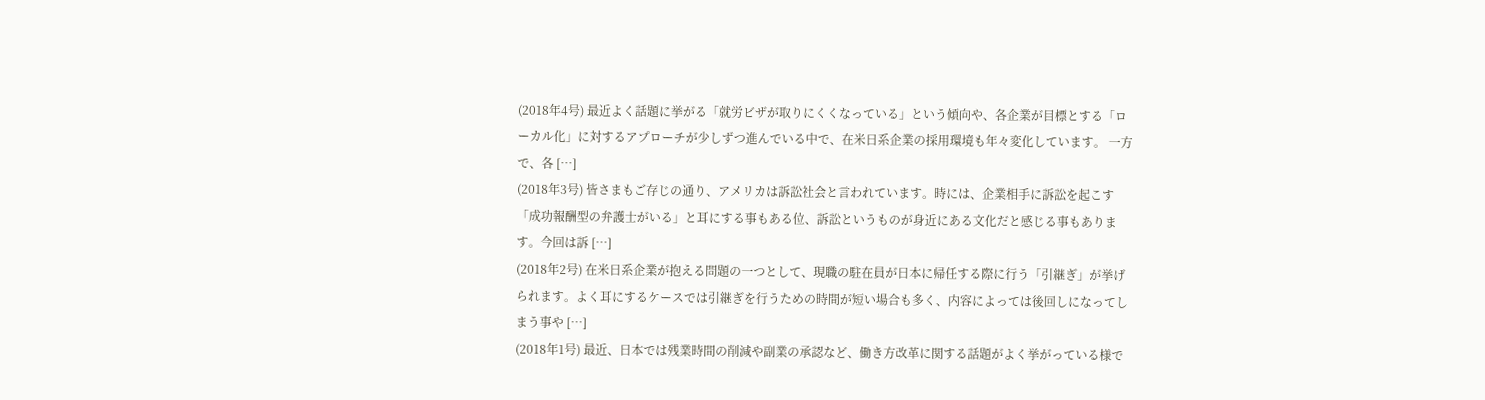(2018年4号) 最近よく話題に挙がる「就労ビザが取りにくくなっている」という傾向や、各企業が目標とする「ローカル化」に対するアプローチが少しずつ進んでいる中で、在米日系企業の採用環境も年々変化しています。 一方で、各 […]
(2018年3号) 皆さまもご存じの通り、アメリカは訴訟社会と言われています。時には、企業相手に訴訟を起こす「成功報酬型の弁護士がいる」と耳にする事もある位、訴訟というものが身近にある文化だと感じる事もあります。今回は訴 […]
(2018年2号) 在米日系企業が抱える問題の一つとして、現職の駐在員が日本に帰任する際に行う「引継ぎ」が挙げられます。よく耳にするケースでは引継ぎを行うための時間が短い場合も多く、内容によっては後回しになってしまう事や […]
(2018年1号) 最近、日本では残業時間の削減や副業の承認など、働き方改革に関する話題がよく挙がっている様で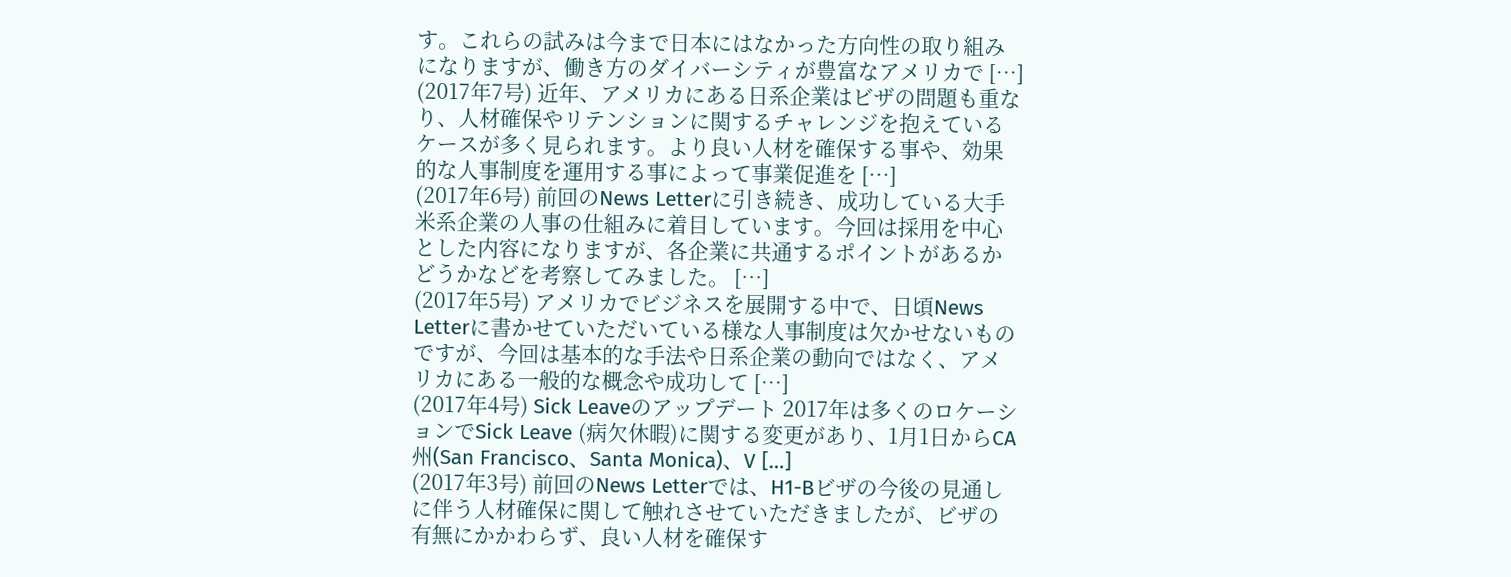す。これらの試みは今まで日本にはなかった方向性の取り組みになりますが、働き方のダイバーシティが豊富なアメリカで […]
(2017年7号) 近年、アメリカにある日系企業はビザの問題も重なり、人材確保やリテンションに関するチャレンジを抱えているケースが多く見られます。より良い人材を確保する事や、効果的な人事制度を運用する事によって事業促進を […]
(2017年6号) 前回のNews Letterに引き続き、成功している大手米系企業の人事の仕組みに着目しています。今回は採用を中心とした内容になりますが、各企業に共通するポイントがあるかどうかなどを考察してみました。 […]
(2017年5号) アメリカでビジネスを展開する中で、日頃News Letterに書かせていただいている様な人事制度は欠かせないものですが、今回は基本的な手法や日系企業の動向ではなく、アメリカにある一般的な概念や成功して […]
(2017年4号) Sick Leaveのアップデート 2017年は多くのロケーションでSick Leave (病欠休暇)に関する変更があり、1月1日からCA州(San Francisco、Santa Monica)、V […]
(2017年3号) 前回のNews Letterでは、H1-Bビザの今後の見通しに伴う人材確保に関して触れさせていただきましたが、ビザの有無にかかわらず、良い人材を確保す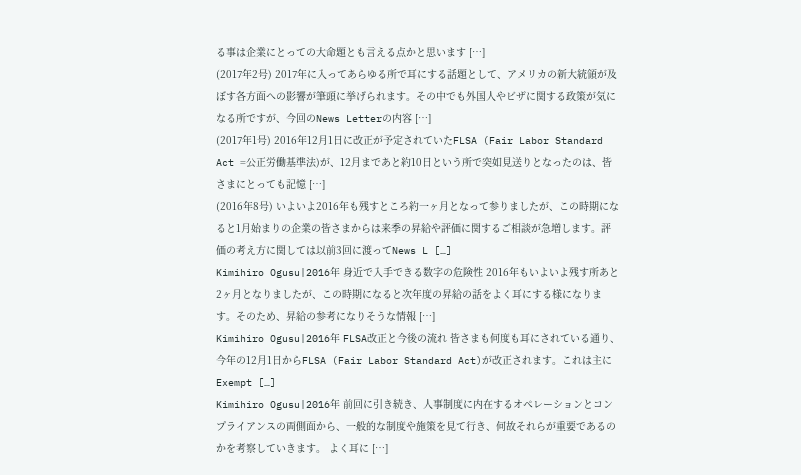る事は企業にとっての大命題とも言える点かと思います […]
(2017年2号) 2017年に入ってあらゆる所で耳にする話題として、アメリカの新大統領が及ぼす各方面への影響が筆頭に挙げられます。その中でも外国人やビザに関する政策が気になる所ですが、今回のNews Letterの内容 […]
(2017年1号) 2016年12月1日に改正が予定されていたFLSA (Fair Labor Standard Act =公正労働基準法)が、12月まであと約10日という所で突如見送りとなったのは、皆さまにとっても記憶 […]
(2016年8号) いよいよ2016年も残すところ約一ヶ月となって参りましたが、この時期になると1月始まりの企業の皆さまからは来季の昇給や評価に関するご相談が急増します。評価の考え方に関しては以前3回に渡ってNews L […]
Kimihiro Ogusu|2016年 身近で入手できる数字の危険性 2016年もいよいよ残す所あと2ヶ月となりましたが、この時期になると次年度の昇給の話をよく耳にする様になります。そのため、昇給の参考になりそうな情報 […]
Kimihiro Ogusu|2016年 FLSA改正と今後の流れ 皆さまも何度も耳にされている通り、今年の12月1日からFLSA (Fair Labor Standard Act)が改正されます。これは主にExempt […]
Kimihiro Ogusu|2016年 前回に引き続き、人事制度に内在するオペレーションとコンプライアンスの両側面から、一般的な制度や施策を見て行き、何故それらが重要であるのかを考察していきます。 よく耳に […]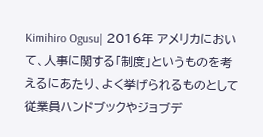Kimihiro Ogusu| 2016年 アメリカにおいて、人事に関する「制度」というものを考えるにあたり、よく挙げられるものとして従業員ハンドブックやジョブデ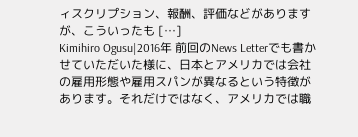ィスクリプション、報酬、評価などがありますが、こういったも […]
Kimihiro Ogusu|2016年 前回のNews Letterでも書かせていただいた様に、日本とアメリカでは会社の雇用形態や雇用スパンが異なるという特徴があります。それだけではなく、アメリカでは職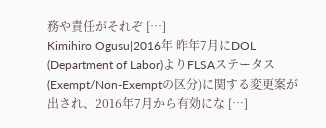務や責任がそれぞ […]
Kimihiro Ogusu|2016年 昨年7月にDOL (Department of Labor)よりFLSAステータス (Exempt/Non-Exemptの区分)に関する変更案が出され、2016年7月から有効にな […]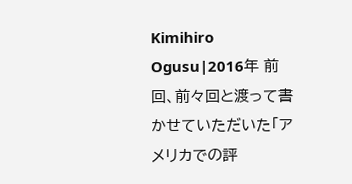Kimihiro Ogusu|2016年 前回、前々回と渡って書かせていただいた「アメリカでの評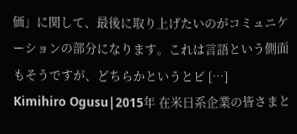価」に関して、最後に取り上げたいのがコミュニケーションの部分になります。これは言語という側面もそうですが、どちらかというとビ […]
Kimihiro Ogusu|2015年 在米日系企業の皆さまと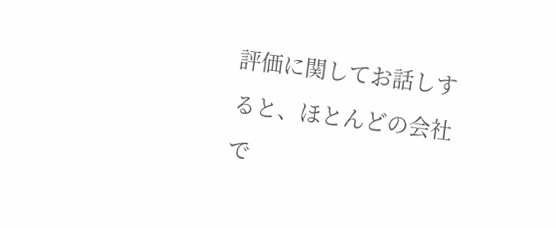評価に関してお話しすると、ほとんどの会社で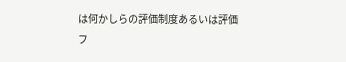は何かしらの評価制度あるいは評価フ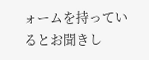ォームを持っているとお聞きし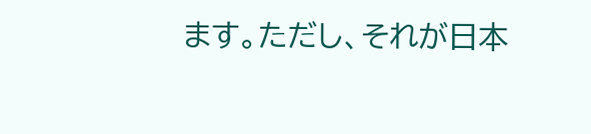ます。ただし、それが日本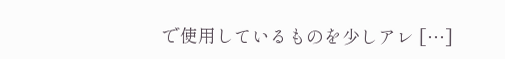で使用しているものを少しアレ […]